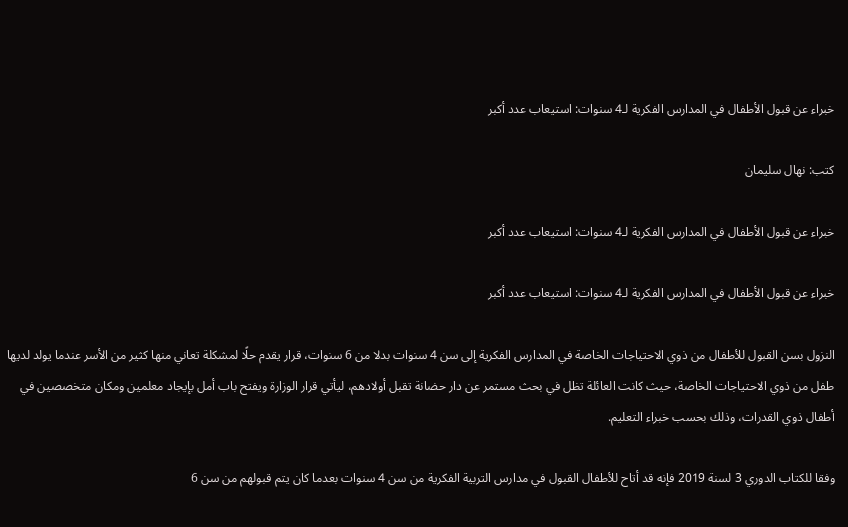خبراء عن قبول الأطفال في المدارس الفكرية لـ4 سنوات: استيعاب عدد أكبر

كتب: نهال سليمان

خبراء عن قبول الأطفال في المدارس الفكرية لـ4 سنوات: استيعاب عدد أكبر

خبراء عن قبول الأطفال في المدارس الفكرية لـ4 سنوات: استيعاب عدد أكبر

النزول بسن القبول للأطفال من ذوي الاحتياجات الخاصة في المدارس الفكرية إلى سن 4 سنوات بدلا من 6 سنوات، قرار يقدم حلًا لمشكلة تعاني منها كثير من الأسر عندما يولد لديها طفل من ذوي الاحتياجات الخاصة، حيث كانت العائلة تظل في بحث مستمر عن دار حضانة تقبل أولادهم، ليأتي قرار الوزارة ويفتح باب أمل بإيجاد معلمين ومكان متخصصين في أطفال ذوي القدرات، وذلك بحسب خبراء التعليم.

وفقا للكتاب الدوري 3 لسنة 2019 فإنه قد أتاح للأطفال القبول في مدارس التربية الفكرية من سن 4 سنوات بعدما كان يتم قبولهم من سن 6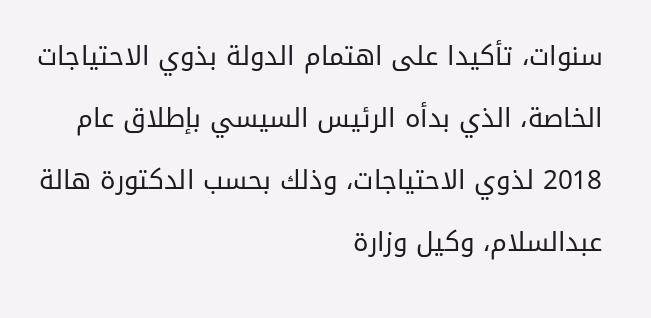سنوات، تأكيدا على اهتمام الدولة بذوي الاحتياجات الخاصة، الذي بدأه الرئيس السيسي بإطلاق عام 2018 لذوي الاحتياجات، وذلك بحسب الدكتورة هالة عبدالسلام، وكيل وزارة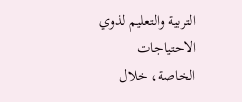التربية والتعليم لذوي الاحتياجات الخاصة، خلال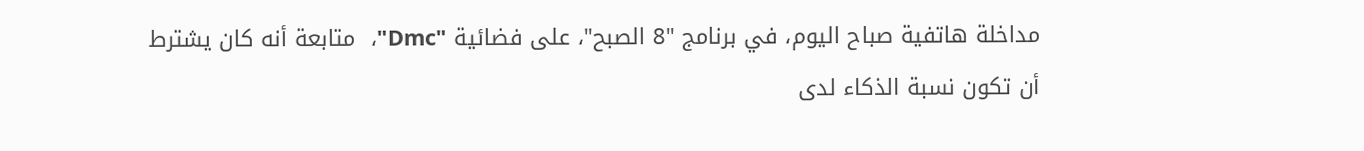مداخلة هاتفية صباح اليوم، في برنامج "8 الصبح"، على فضائية "Dmc"،  متابعة أنه كان يشترط أن تكون نسبة الذكاء لدى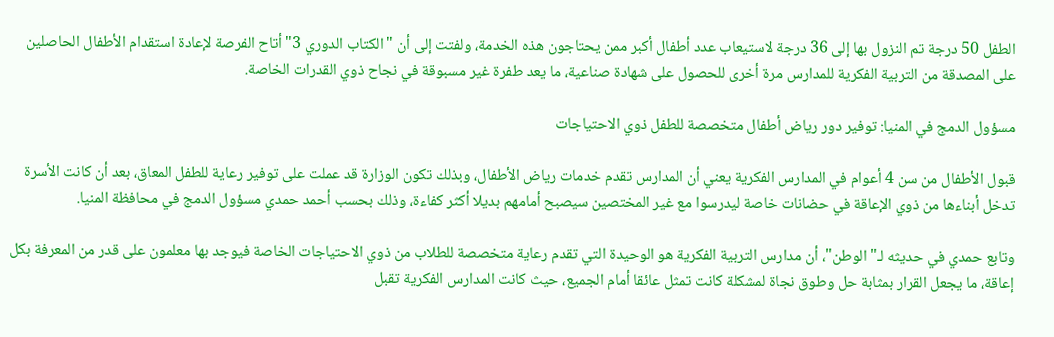الطفل 50 درجة تم النزول بها إلى 36 درجة لاستيعاب عدد أطفال أكبر ممن يحتاجون هذه الخدمة، ولفتت إلى أن "الكتاب الدوري 3" أتاح الفرصة لإعادة استقدام الأطفال الحاصلين على المصدقة من التربية الفكرية للمدارس مرة أخرى للحصول على شهادة صناعية، ما يعد طفرة غير مسبوقة في نجاح ذوي القدرات الخاصة.

مسؤول الدمج في المنيا: توفير دور رياض أطفال متخصصة للطفل ذوي الاحتياجات

قبول الأطفال من سن 4 أعوام في المدارس الفكرية يعني أن المدارس تقدم خدمات رياض الأطفال، وبذلك تكون الوزارة قد عملت على توفير رعاية للطفل المعاق، بعد أن كانت الأسرة تدخل أبناءها من ذوي الإعاقة في حضانات خاصة ليدرسوا مع غير المختصين سيصبح أمامهم بديلا أكثر كفاءة، وذلك بحسب أحمد حمدي مسؤول الدمج في محافظة المنيا.

وتابع حمدي في حديثه لـ"الوطن"، أن مدارس التربية الفكرية هو الوحيدة التي تقدم رعاية متخصصة للطلاب من ذوي الاحتياجات الخاصة فيوجد بها معلمون على قدر من المعرفة بكل إعاقة، ما يجعل القرار بمثابة حل وطوق نجاة لمشكلة كانت تمثل عائقا أمام الجميع، حيث كانت المدارس الفكرية تقبل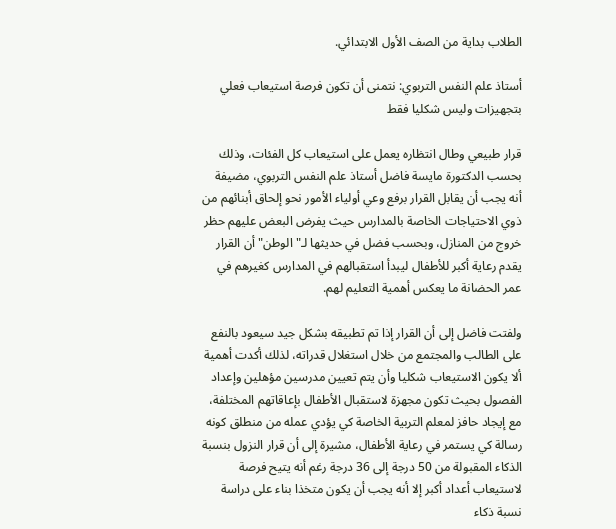الطلاب بداية من الصف الأول الابتدائي.

أستاذ علم النفس التربوي: نتمنى أن تكون فرصة استيعاب فعلي بتجهيزات وليس شكليا فقط

قرار طبيعي وطال انتظاره يعمل على استيعاب كل الفئات، وذلك بحسب الدكتورة مايسة فاضل أستاذ علم النفس التربوي، مضيفة أنه يجب أن يقابل القرار برفع وعي أولياء الأمور نحو إلحاق أبنائهم من ذوي الاحتياجات الخاصة بالمدارس حيث يفرض البعض عليهم حظر خروج من المنازل، وبحسب فضل في حديثها لـ"الوطن" أن القرار يقدم رعاية أكبر للأطفال ليبدأ استقبالهم في المدارس كغيرهم في عمر الحضانة ما يعكس أهمية التعليم لهم.

ولفتت فاضل إلى أن القرار إذا تم تطبيقه بشكل جيد سيعود بالنفع على الطالب والمجتمع من خلال استغلال قدراته، لذلك أكدت أهمية ألا يكون الاستيعاب شكليا وأن يتم تعيين مدرسين مؤهلين وإعداد الفصول بحيث تكون مجهزة لاستقبال الأطفال بإعاقاتهم المختلفة، مع إيجاد حافز لمعلم التربية الخاصة كي يؤدي عمله من منطلق كونه رسالة كي يستمر في رعاية الأطفال، مشيرة إلى أن قرار النزول بنسبة الذكاء المقبولة من 50 درجة إلى 36 درجة رغم أنه يتيح فرصة لاستيعاب أعداد أكبر إلا أنه يجب أن يكون متخذا بناء على دراسة نسبة ذكاء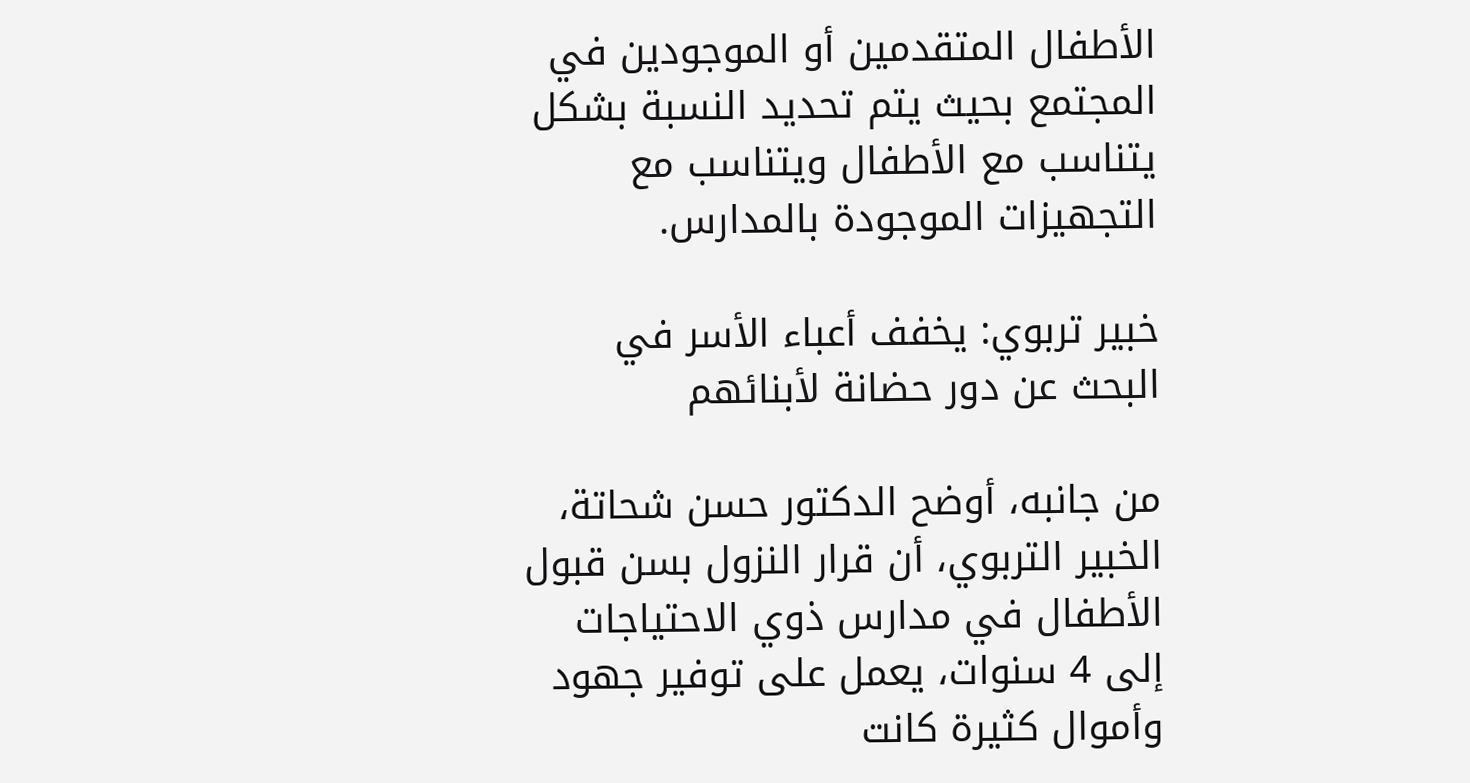الأطفال المتقدمين أو الموجودين في المجتمع بحيث يتم تحديد النسبة بشكل يتناسب مع الأطفال ويتناسب مع التجهيزات الموجودة بالمدارس.

خبير تربوي: يخفف أعباء الأسر في البحث عن دور حضانة لأبنائهم

من جانبه، أوضح الدكتور حسن شحاتة، الخبير التربوي، أن قرار النزول بسن قبول الأطفال في مدارس ذوي الاحتياجات إلى 4 سنوات، يعمل على توفير جهود وأموال كثيرة كانت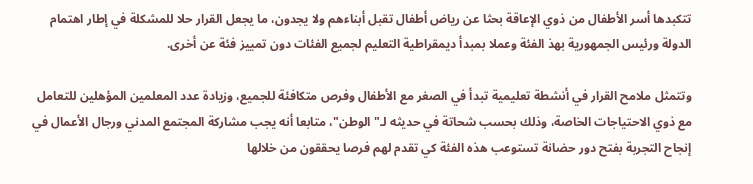تتكبدها أسر الأطفال من ذوي الإعاقة بحثا عن رياض أطفال تقبل أبناءهم ولا يجدون، ما يجعل القرار حلا للمشكلة في إطار اهتمام الدولة ورئيس الجمهورية بهذ الفئة وعملا بمبدأ ديمقراطية التعليم لجميع الفئات دون تمييز فئة عن أخرى.

وتتمثل ملامح القرار في أنشطة تعليمية تبدأ في الصغر مع الأطفال وفرص متكافئة للجميع، وزيادة عدد المعلمين المؤهلين للتعامل مع ذوي الاحتياجات الخاصة، وذلك بحسب شحاتة في حديثه لـ"الوطن"، متابعا أنه يجب مشاركة المجتمع المدني ورجال الأعمال في إنجاح التجربة بفتح دور حضانة تستوعب هذه الفئة كي تقدم لهم فرصا يحققون من خلالها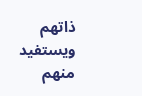ذاتهم ويستفيد منهم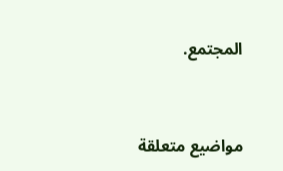المجتمع.


مواضيع متعلقة